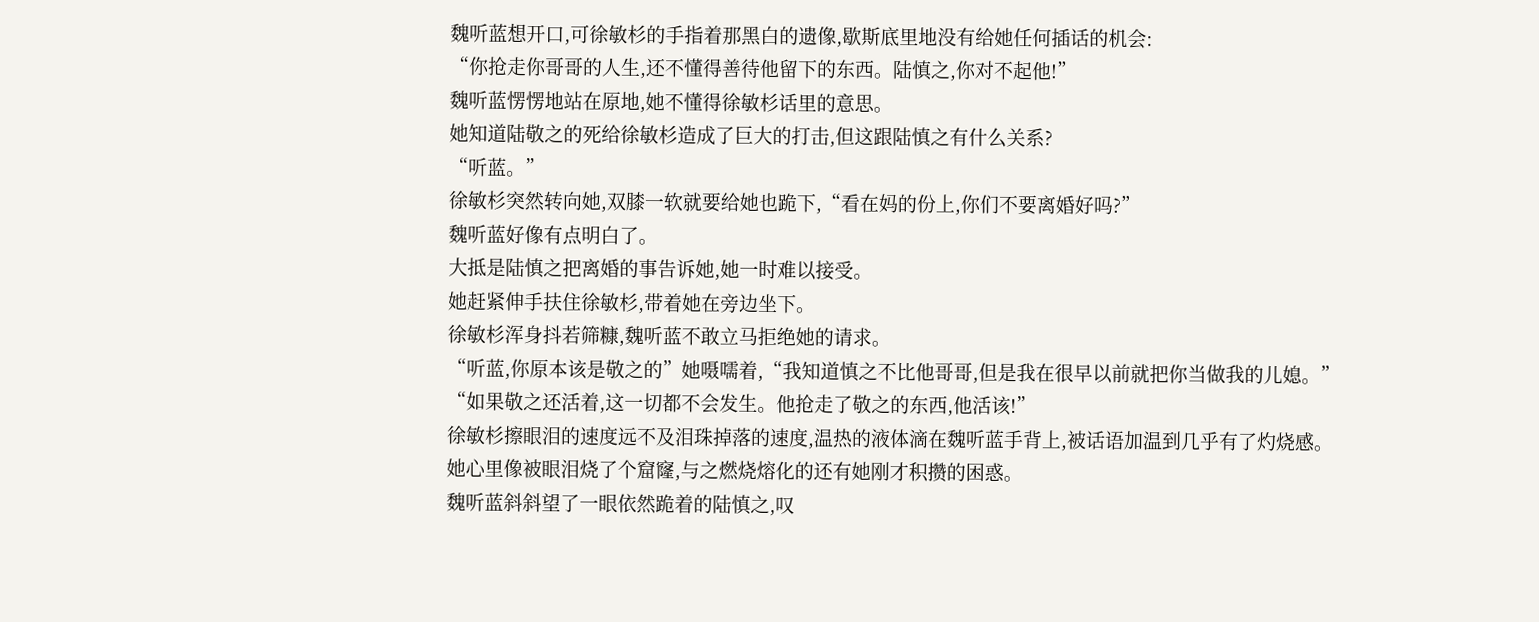魏听蓝想开口,可徐敏杉的手指着那黑白的遗像,歇斯底里地没有给她任何插话的机会:
“你抢走你哥哥的人生,还不懂得善待他留下的东西。陆慎之,你对不起他!”
魏听蓝愣愣地站在原地,她不懂得徐敏杉话里的意思。
她知道陆敬之的死给徐敏杉造成了巨大的打击,但这跟陆慎之有什么关系?
“听蓝。”
徐敏杉突然转向她,双膝一软就要给她也跪下,“看在妈的份上,你们不要离婚好吗?”
魏听蓝好像有点明白了。
大抵是陆慎之把离婚的事告诉她,她一时难以接受。
她赶紧伸手扶住徐敏杉,带着她在旁边坐下。
徐敏杉浑身抖若筛糠,魏听蓝不敢立马拒绝她的请求。
“听蓝,你原本该是敬之的”她嗫嚅着,“我知道慎之不比他哥哥,但是我在很早以前就把你当做我的儿媳。”
“如果敬之还活着,这一切都不会发生。他抢走了敬之的东西,他活该!”
徐敏杉擦眼泪的速度远不及泪珠掉落的速度,温热的液体滴在魏听蓝手背上,被话语加温到几乎有了灼烧感。
她心里像被眼泪烧了个窟窿,与之燃烧熔化的还有她刚才积攒的困惑。
魏听蓝斜斜望了一眼依然跪着的陆慎之,叹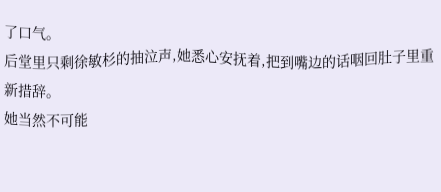了口气。
后堂里只剩徐敏杉的抽泣声,她悉心安抚着,把到嘴边的话咽回肚子里重新措辞。
她当然不可能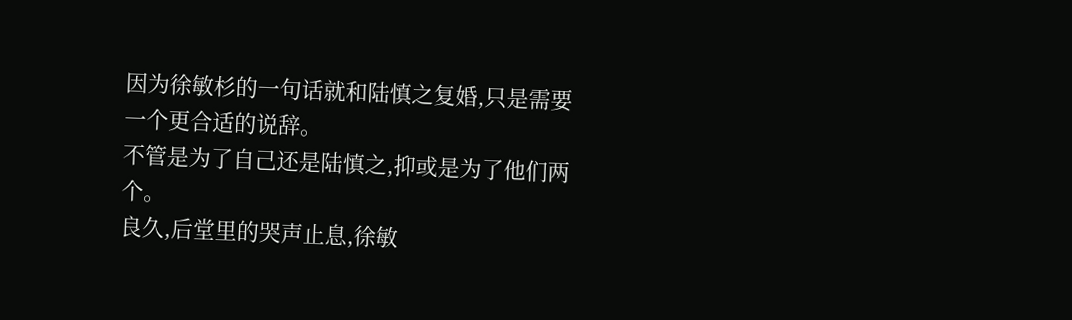因为徐敏杉的一句话就和陆慎之复婚,只是需要一个更合适的说辞。
不管是为了自己还是陆慎之,抑或是为了他们两个。
良久,后堂里的哭声止息,徐敏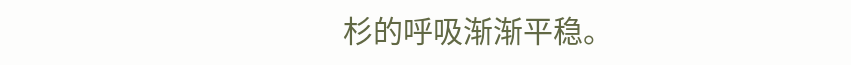杉的呼吸渐渐平稳。